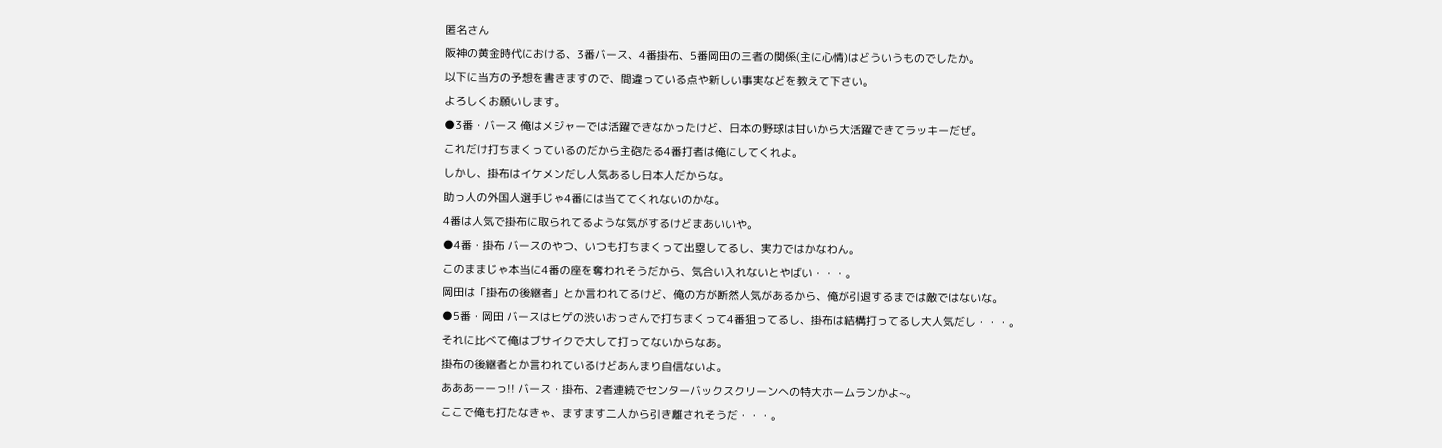匿名さん
阪神の黄金時代における、3番バース、4番掛布、5番岡田の三者の関係(主に心情)はどういうものでしたか。
以下に当方の予想を書きますので、間違っている点や新しい事実などを教えて下さい。
よろしくお願いします。
●3番・バース 俺はメジャーでは活躍できなかったけど、日本の野球は甘いから大活躍できてラッキーだぜ。
これだけ打ちまくっているのだから主砲たる4番打者は俺にしてくれよ。
しかし、掛布はイケメンだし人気あるし日本人だからな。
助っ人の外国人選手じゃ4番には当ててくれないのかな。
4番は人気で掛布に取られてるような気がするけどまあいいや。
●4番・掛布 バースのやつ、いつも打ちまくって出塁してるし、実力ではかなわん。
このままじゃ本当に4番の座を奪われそうだから、気合い入れないとやばい・・・。
岡田は「掛布の後継者」とか言われてるけど、俺の方が断然人気があるから、俺が引退するまでは敵ではないな。
●5番・岡田 バースはヒゲの渋いおっさんで打ちまくって4番狙ってるし、掛布は結構打ってるし大人気だし・・・。
それに比べて俺はブサイクで大して打ってないからなあ。
掛布の後継者とか言われているけどあんまり自信ないよ。
あああーーっ!! バース・掛布、2者連続でセンターバックスクリーンへの特大ホームランかよ~。
ここで俺も打たなきゃ、ますます二人から引き離されそうだ・・・。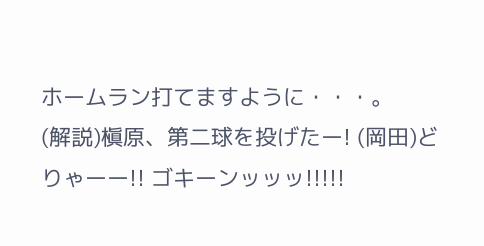ホームラン打てますように・・・。
(解説)槇原、第二球を投げたー! (岡田)どりゃーー!! ゴキーンッッッ!!!!!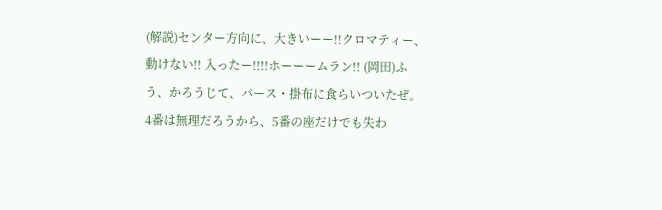(解説)センター方向に、大きいーー!!クロマティー、動けない!! 入ったー!!!!ホーーームラン!! (岡田)ふう、かろうじて、バース・掛布に食らいついたぜ。
4番は無理だろうから、5番の座だけでも失わ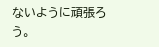ないように頑張ろう。